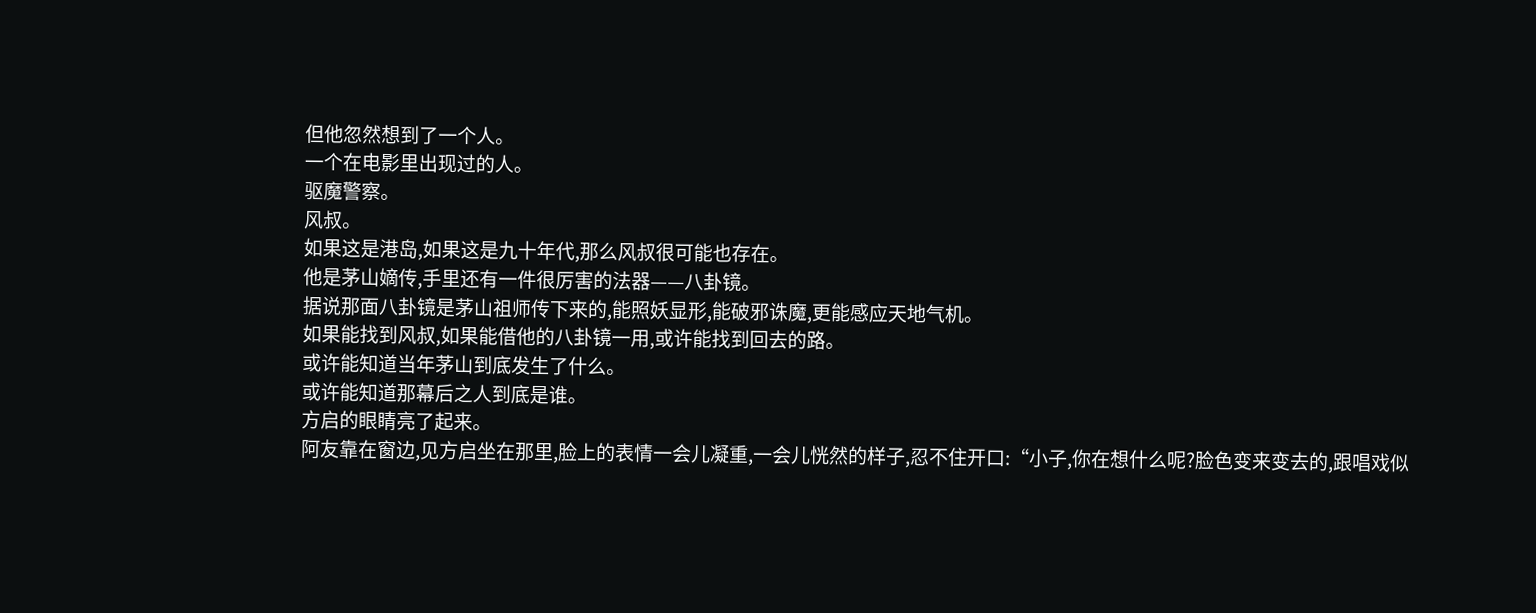但他忽然想到了一个人。
一个在电影里出现过的人。
驱魔警察。
风叔。
如果这是港岛,如果这是九十年代,那么风叔很可能也存在。
他是茅山嫡传,手里还有一件很厉害的法器——八卦镜。
据说那面八卦镜是茅山祖师传下来的,能照妖显形,能破邪诛魔,更能感应天地气机。
如果能找到风叔,如果能借他的八卦镜一用,或许能找到回去的路。
或许能知道当年茅山到底发生了什么。
或许能知道那幕后之人到底是谁。
方启的眼睛亮了起来。
阿友靠在窗边,见方启坐在那里,脸上的表情一会儿凝重,一会儿恍然的样子,忍不住开口:“小子,你在想什么呢?脸色变来变去的,跟唱戏似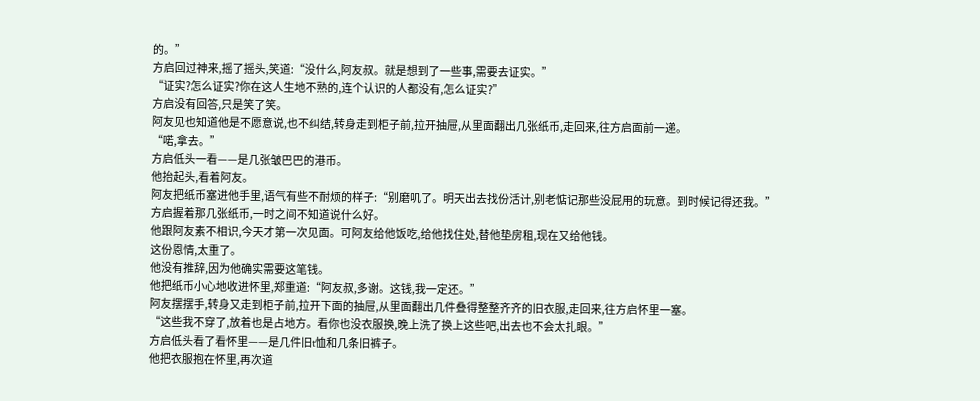的。”
方启回过神来,摇了摇头,笑道:“没什么,阿友叔。就是想到了一些事,需要去证实。”
“证实?怎么证实?你在这人生地不熟的,连个认识的人都没有,怎么证实?”
方启没有回答,只是笑了笑。
阿友见也知道他是不愿意说,也不纠结,转身走到柜子前,拉开抽屉,从里面翻出几张纸币,走回来,往方启面前一递。
“喏,拿去。”
方启低头一看——是几张皱巴巴的港币。
他抬起头,看着阿友。
阿友把纸币塞进他手里,语气有些不耐烦的样子:“别磨叽了。明天出去找份活计,别老惦记那些没屁用的玩意。到时候记得还我。”
方启握着那几张纸币,一时之间不知道说什么好。
他跟阿友素不相识,今天才第一次见面。可阿友给他饭吃,给他找住处,替他垫房租,现在又给他钱。
这份恩情,太重了。
他没有推辞,因为他确实需要这笔钱。
他把纸币小心地收进怀里,郑重道:“阿友叔,多谢。这钱,我一定还。”
阿友摆摆手,转身又走到柜子前,拉开下面的抽屉,从里面翻出几件叠得整整齐齐的旧衣服,走回来,往方启怀里一塞。
“这些我不穿了,放着也是占地方。看你也没衣服换,晚上洗了换上这些吧,出去也不会太扎眼。”
方启低头看了看怀里——是几件旧t恤和几条旧裤子。
他把衣服抱在怀里,再次道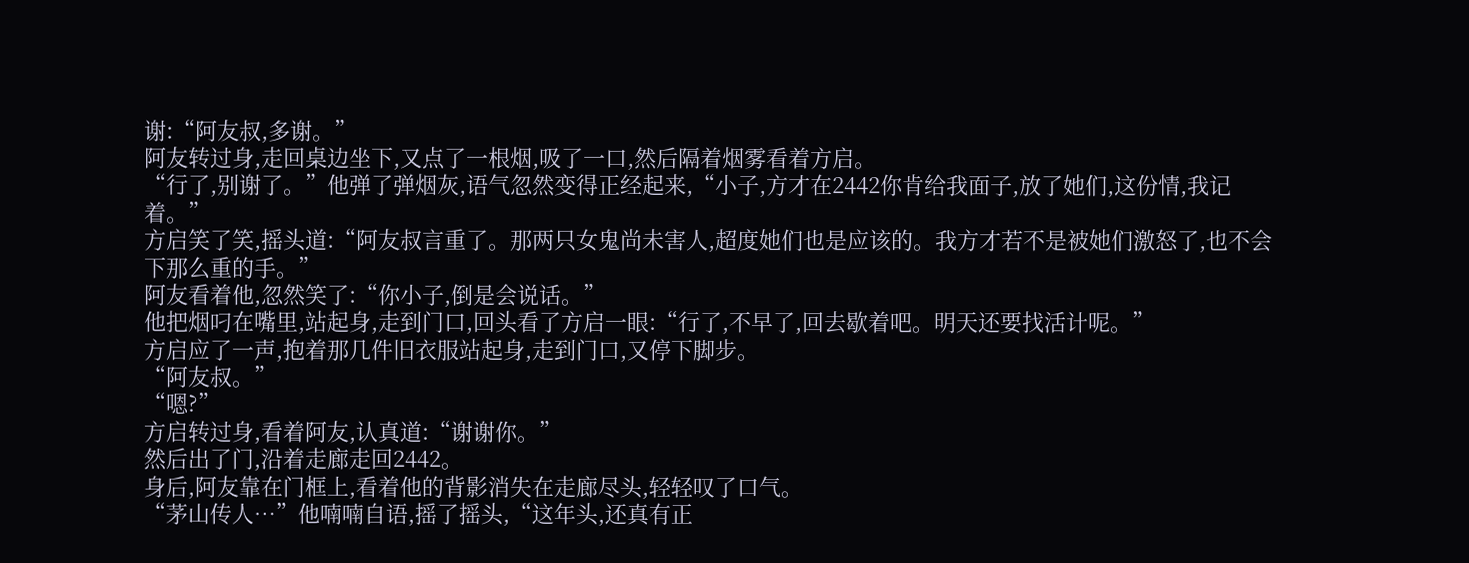谢:“阿友叔,多谢。”
阿友转过身,走回桌边坐下,又点了一根烟,吸了一口,然后隔着烟雾看着方启。
“行了,别谢了。”他弹了弹烟灰,语气忽然变得正经起来,“小子,方才在2442你肯给我面子,放了她们,这份情,我记着。”
方启笑了笑,摇头道:“阿友叔言重了。那两只女鬼尚未害人,超度她们也是应该的。我方才若不是被她们激怒了,也不会下那么重的手。”
阿友看着他,忽然笑了:“你小子,倒是会说话。”
他把烟叼在嘴里,站起身,走到门口,回头看了方启一眼:“行了,不早了,回去歇着吧。明天还要找活计呢。”
方启应了一声,抱着那几件旧衣服站起身,走到门口,又停下脚步。
“阿友叔。”
“嗯?”
方启转过身,看着阿友,认真道:“谢谢你。”
然后出了门,沿着走廊走回2442。
身后,阿友靠在门框上,看着他的背影消失在走廊尽头,轻轻叹了口气。
“茅山传人…”他喃喃自语,摇了摇头,“这年头,还真有正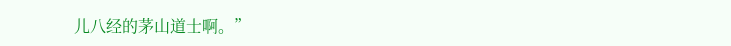儿八经的茅山道士啊。”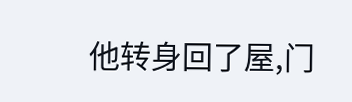他转身回了屋,门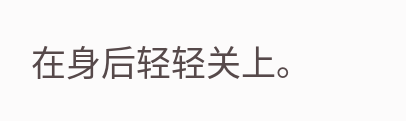在身后轻轻关上。